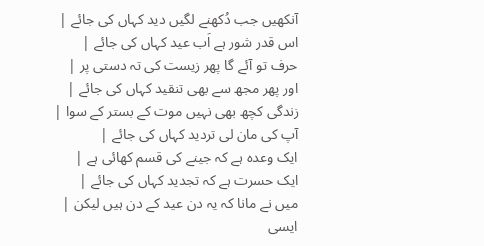آنکھیں جب دُکھنے لگیں دید کہاں کی جائے |
اس قدر شور ہے اَب عید کہاں کی جائے |
حرف تو آئے گا پھر زیست کی تہ دستی پر |
اور پھر مجھ سے بھی تنقید کہاں کی جائے |
زندگی کچھ بھی نہیں موت کے بستر کے سوا |
آپ کی مان لی تردید کہاں کی جائے |
ایک وعدہ ہے کہ جینے کی قسم کھائی ہے |
ایک حسرت ہے کہ تجدید کہاں کی جائے |
میں نے مانا کہ یہ دن عید کے دن ہیں لیکن |
ایسی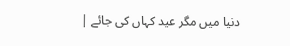دنیا میں مگر عید کہاں کی جائے |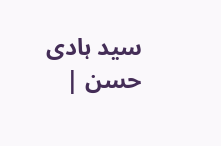سید ہادی حسن |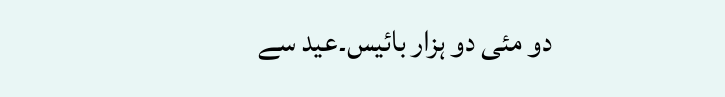دو مئی دو ہزار بائیس۔عید سے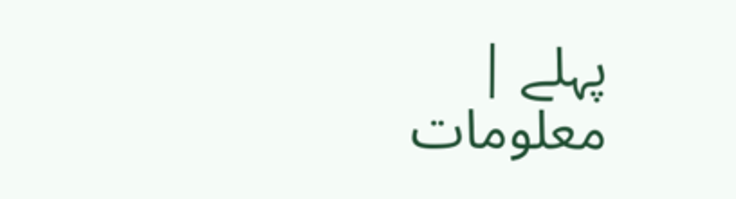پہلے |
معلومات